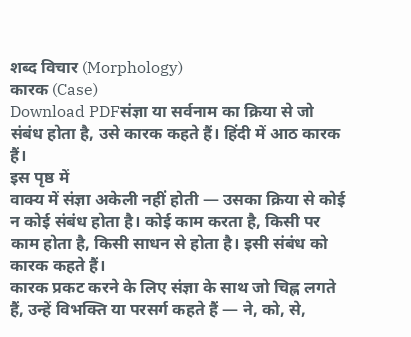शब्द विचार (Morphology)
कारक (Case)
Download PDFसंज्ञा या सर्वनाम का क्रिया से जो संबंध होता है, उसे कारक कहते हैं। हिंदी में आठ कारक हैं।
इस पृष्ठ में
वाक्य में संज्ञा अकेली नहीं होती — उसका क्रिया से कोई न कोई संबंध होता है। कोई काम करता है, किसी पर काम होता है, किसी साधन से होता है। इसी संबंध को कारक कहते हैं।
कारक प्रकट करने के लिए संज्ञा के साथ जो चिह्न लगते हैं, उन्हें विभक्ति या परसर्ग कहते हैं — ने, को, से,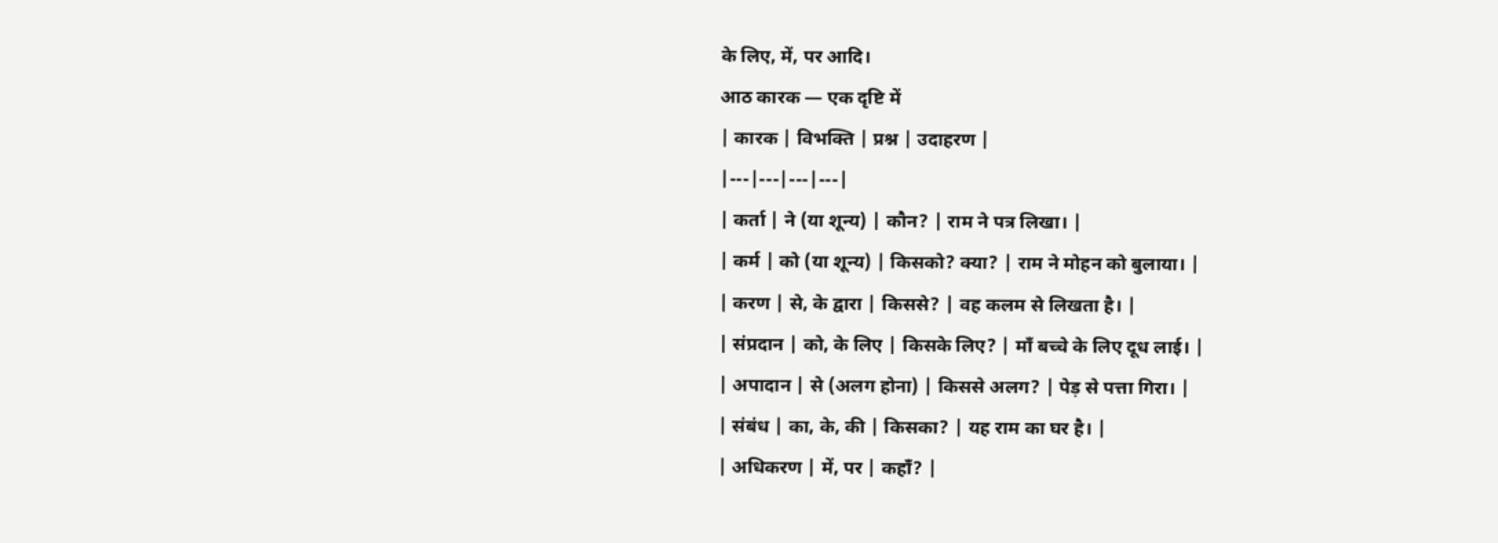के लिए, में, पर आदि।
आठ कारक — एक दृष्टि में
| कारक | विभक्ति | प्रश्न | उदाहरण |
|---|---|---|---|
| कर्ता | ने (या शून्य) | कौन? | राम ने पत्र लिखा। |
| कर्म | को (या शून्य) | किसको? क्या? | राम ने मोहन को बुलाया। |
| करण | से, के द्वारा | किससे? | वह कलम से लिखता है। |
| संप्रदान | को, के लिए | किसके लिए? | माँ बच्चे के लिए दूध लाई। |
| अपादान | से (अलग होना) | किससे अलग? | पेड़ से पत्ता गिरा। |
| संबंध | का, के, की | किसका? | यह राम का घर है। |
| अधिकरण | में, पर | कहाँ? |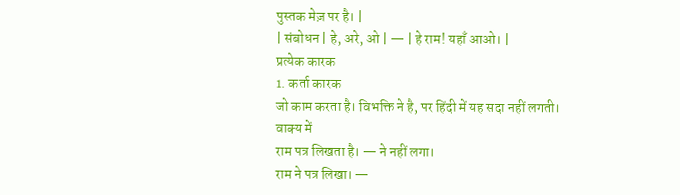पुस्तक मेज़ पर है। |
| संबोधन | हे, अरे, ओ | — | हे राम! यहाँ आओ। |
प्रत्येक कारक
1. कर्ता कारक
जो काम करता है। विभक्ति ने है, पर हिंदी में यह सदा नहीं लगती।
वाक्य में
राम पत्र लिखता है। — ने नहीं लगा।
राम ने पत्र लिखा। —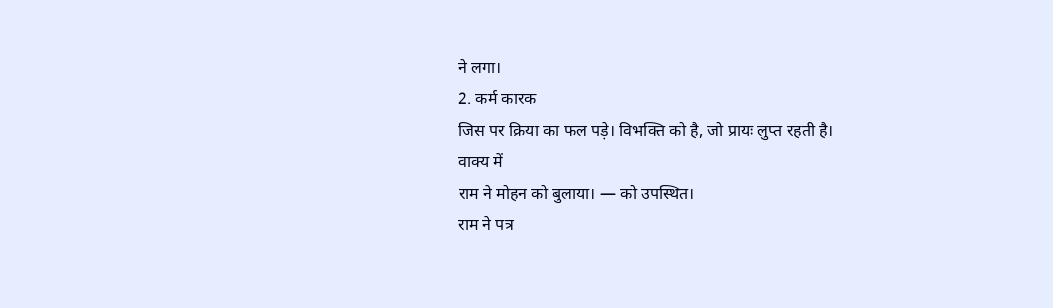ने लगा।
2. कर्म कारक
जिस पर क्रिया का फल पड़े। विभक्ति को है, जो प्रायः लुप्त रहती है।
वाक्य में
राम ने मोहन को बुलाया। — को उपस्थित।
राम ने पत्र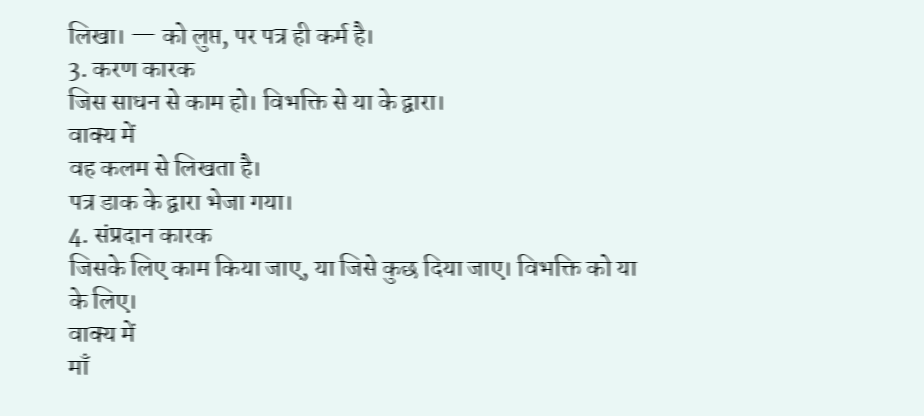लिखा। — को लुप्त, पर पत्र ही कर्म है।
3. करण कारक
जिस साधन से काम हो। विभक्ति से या के द्वारा।
वाक्य में
वह कलम से लिखता है।
पत्र डाक के द्वारा भेजा गया।
4. संप्रदान कारक
जिसके लिए काम किया जाए, या जिसे कुछ दिया जाए। विभक्ति को या के लिए।
वाक्य में
माँ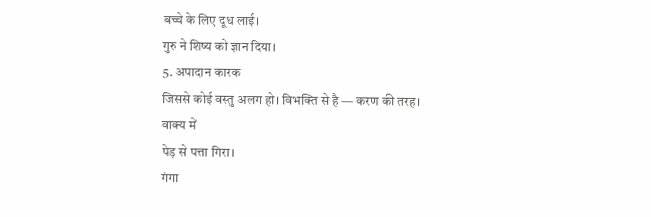बच्चे के लिए दूध लाई।
गुरु ने शिष्य को ज्ञान दिया।
5. अपादान कारक
जिससे कोई वस्तु अलग हो। विभक्ति से है — करण की तरह।
वाक्य में
पेड़ से पत्ता गिरा।
गंगा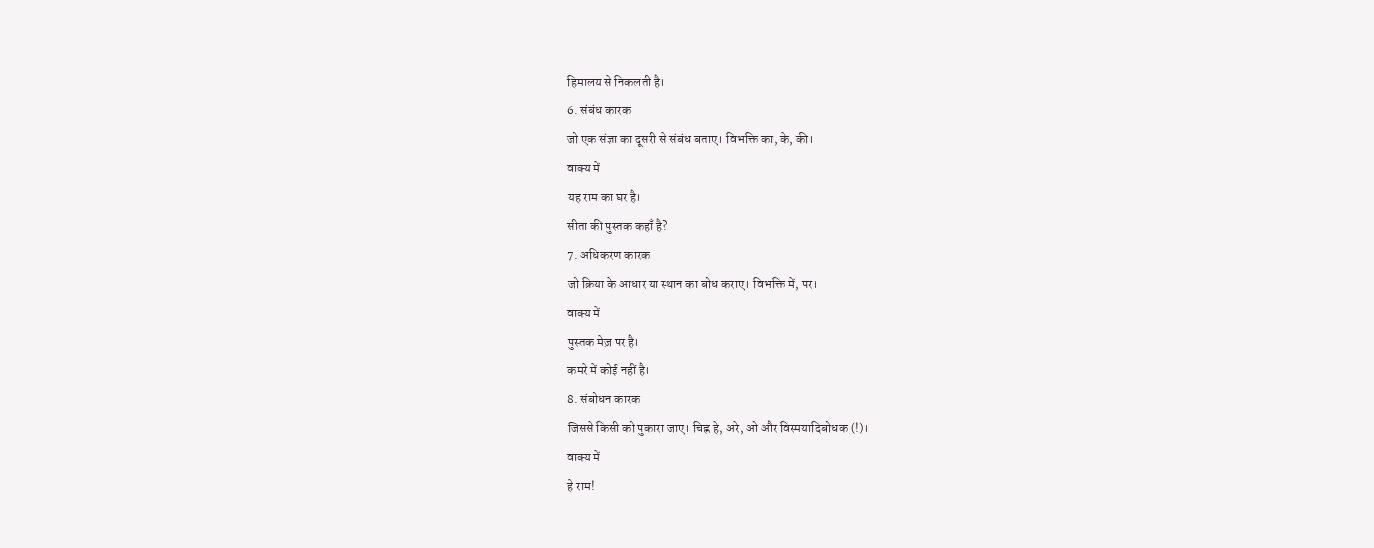हिमालय से निकलती है।
6. संबंध कारक
जो एक संज्ञा का दूसरी से संबंध बताए। विभक्ति का, के, की।
वाक्य में
यह राम का घर है।
सीता की पुस्तक कहाँ है?
7. अधिकरण कारक
जो क्रिया के आधार या स्थान का बोध कराए। विभक्ति में, पर।
वाक्य में
पुस्तक मेज़ पर है।
कमरे में कोई नहीं है।
8. संबोधन कारक
जिससे किसी को पुकारा जाए। चिह्न हे, अरे, ओ और विस्मयादिबोधक (!)।
वाक्य में
हे राम!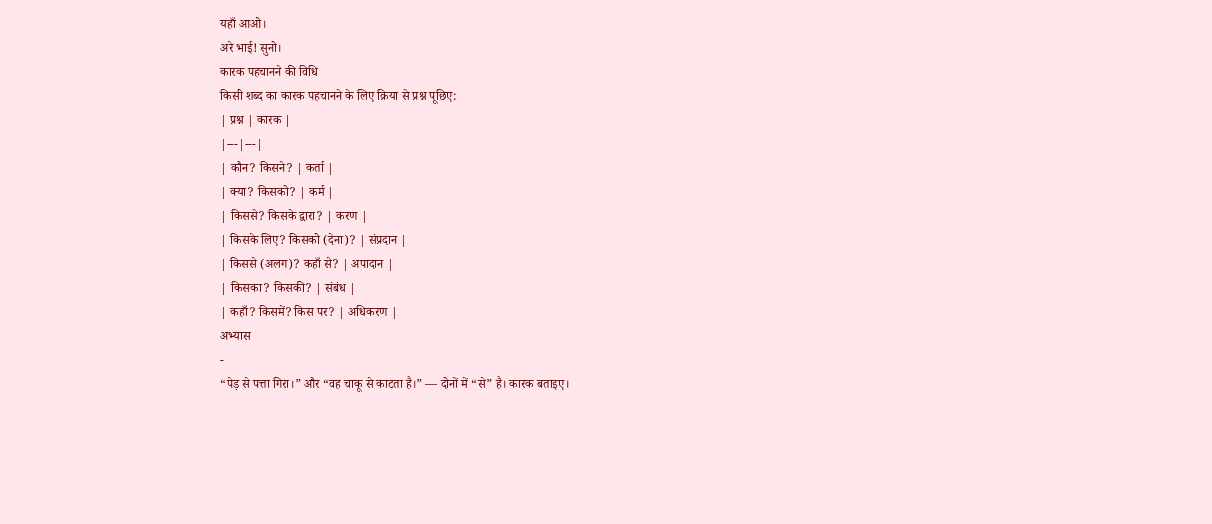यहाँ आओ।
अरे भाई! सुनो।
कारक पहचानने की विधि
किसी शब्द का कारक पहचानने के लिए क्रिया से प्रश्न पूछिए:
| प्रश्न | कारक |
|---|---|
| कौन? किसने? | कर्ता |
| क्या? किसको? | कर्म |
| किससे? किसके द्वारा? | करण |
| किसके लिए? किसको (देना)? | संप्रदान |
| किससे (अलग)? कहाँ से? | अपादान |
| किसका? किसकी? | संबंध |
| कहाँ? किसमें? किस पर? | अधिकरण |
अभ्यास
-
“पेड़ से पत्ता गिरा।” और “वह चाकू से काटता है।” — दोनों में “से” है। कारक बताइए।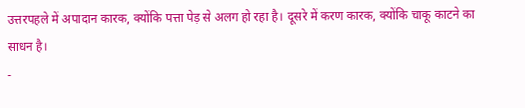उत्तरपहले में अपादान कारक, क्योंकि पत्ता पेड़ से अलग हो रहा है। दूसरे में करण कारक, क्योंकि चाकू काटने का साधन है।
-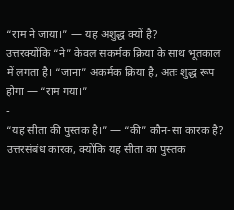“राम ने जाया।” — यह अशुद्ध क्यों है?
उत्तरक्योंकि “ने” केवल सकर्मक क्रिया के साथ भूतकाल में लगता है। “जाना” अकर्मक क्रिया है, अतः शुद्ध रूप होगा — “राम गया।”
-
“यह सीता की पुस्तक है।” — “की” कौन-सा कारक है?
उत्तरसंबंध कारक, क्योंकि यह सीता का पुस्तक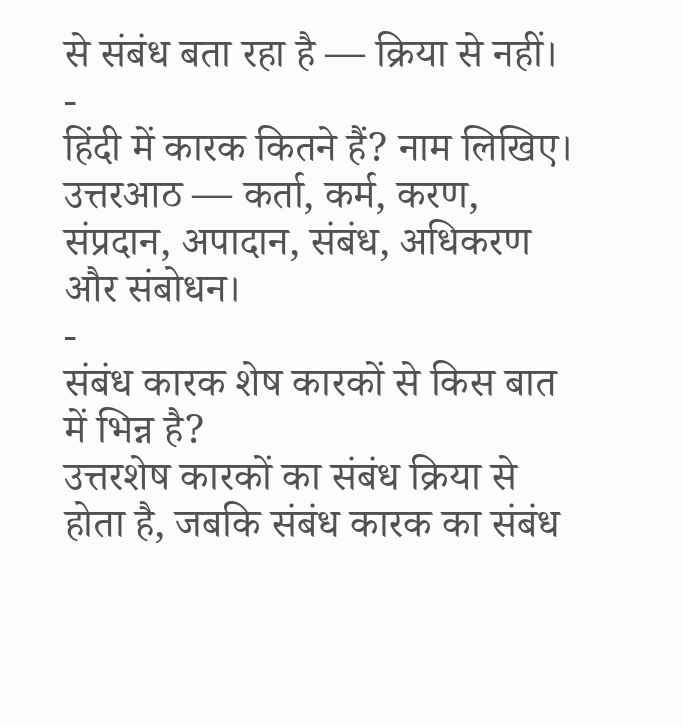से संबंध बता रहा है — क्रिया से नहीं।
-
हिंदी में कारक कितने हैं? नाम लिखिए।
उत्तरआठ — कर्ता, कर्म, करण, संप्रदान, अपादान, संबंध, अधिकरण और संबोधन।
-
संबंध कारक शेष कारकों से किस बात में भिन्न है?
उत्तरशेष कारकों का संबंध क्रिया से होता है, जबकि संबंध कारक का संबंध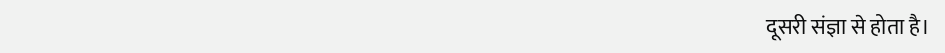दूसरी संज्ञा से होता है।